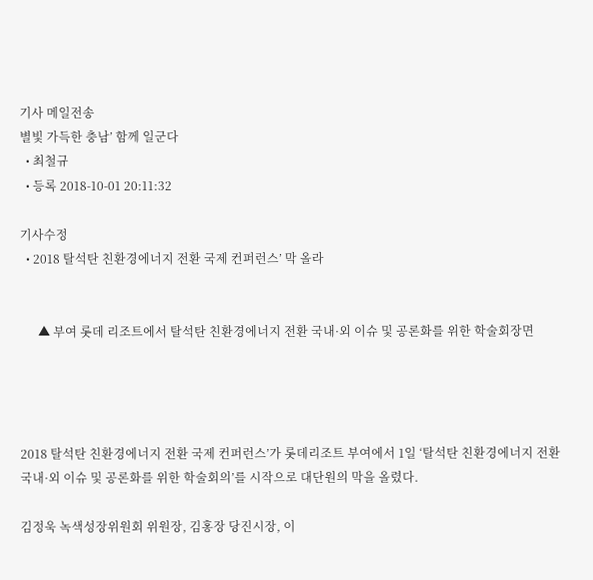기사 메일전송
별빛 가득한 충남’ 함께 일군다
  • 최철규
  • 등록 2018-10-01 20:11:32

기사수정
  • 2018 탈석탄 친환경에너지 전환 국제 컨퍼런스’ 막 올라


      ▲ 부여 롯데 리조트에서 탈석탄 친환경에너지 전환 국내·외 이슈 및 공론화를 위한 학술회장면




2018 탈석탄 친환경에너지 전환 국제 컨퍼런스’가 롯데리조트 부여에서 1일 ‘탈석탄 친환경에너지 전환 국내·외 이슈 및 공론화를 위한 학술회의’를 시작으로 대단원의 막을 올렸다.

김정욱 녹색성장위원회 위원장, 김홍장 당진시장, 이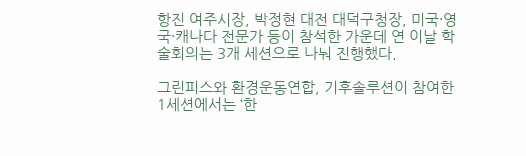항진 여주시장, 박정현 대전 대덕구청장, 미국·영국·캐나다 전문가 등이 참석한 가운데 연 이날 학술회의는 3개 세션으로 나눠 진행했다.

그린피스와 환경운동연합, 기후솔루션이 참여한 1세션에서는 ‘한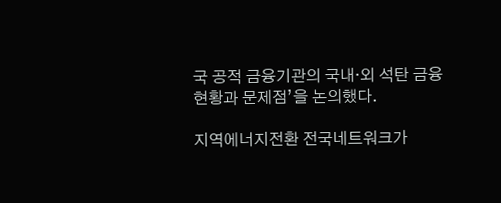국 공적 금융기관의 국내·외 석탄 금융 현황과 문제점’을 논의했다.

지역에너지전환 전국네트워크가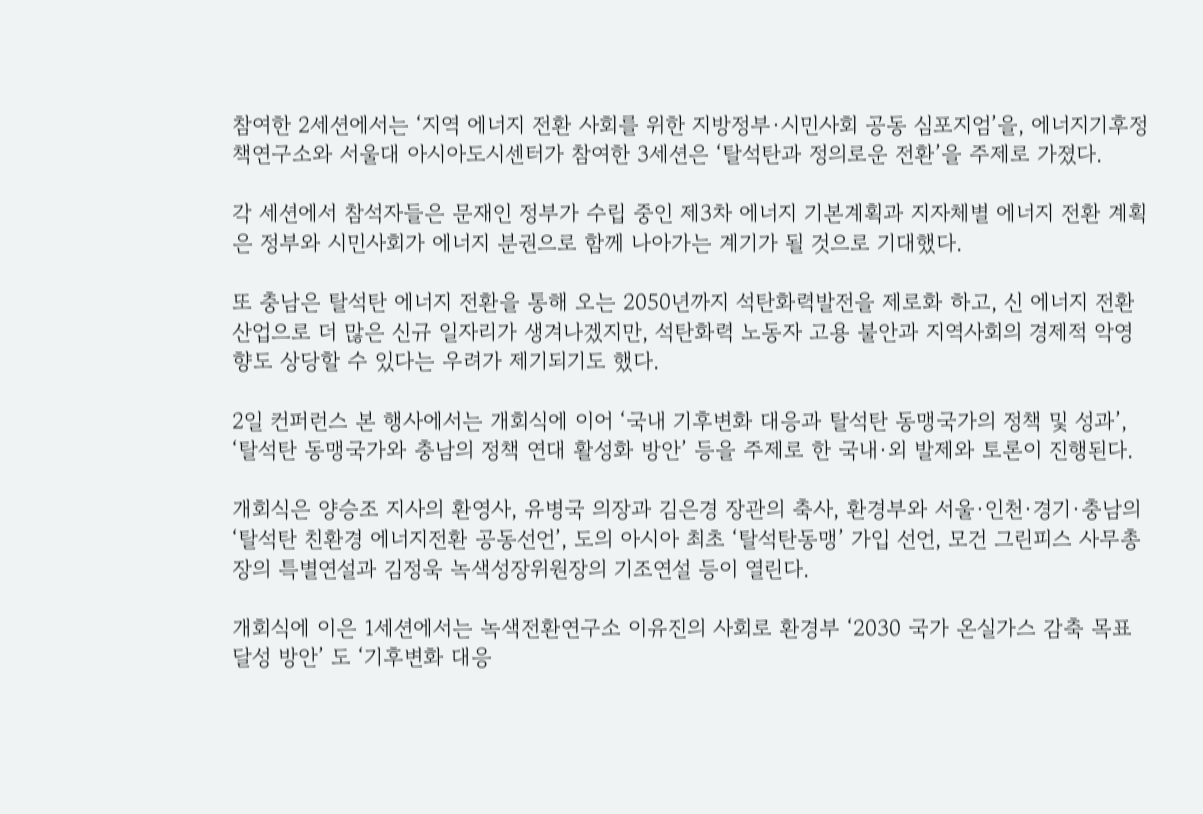참여한 2세션에서는 ‘지역 에너지 전환 사회를 위한 지방정부·시민사회 공동 심포지엄’을, 에너지기후정책연구소와 서울대 아시아도시센터가 참여한 3세션은 ‘탈석탄과 정의로운 전환’을 주제로 가졌다.

각 세션에서 참석자들은 문재인 정부가 수립 중인 제3차 에너지 기본계획과 지자체별 에너지 전환 계획은 정부와 시민사회가 에너지 분권으로 함께 나아가는 계기가 될 것으로 기대했다.

또 충남은 탈석탄 에너지 전환을 통해 오는 2050년까지 석탄화력발전을 제로화 하고, 신 에너지 전환 산업으로 더 많은 신규 일자리가 생겨나겠지만, 석탄화력 노동자 고용 불안과 지역사회의 경제적 악영향도 상당할 수 있다는 우려가 제기되기도 했다.

2일 컨퍼런스 본 행사에서는 개회식에 이어 ‘국내 기후변화 대응과 탈석탄 동맹국가의 정책 및 성과’, ‘탈석탄 동맹국가와 충남의 정책 연대 활성화 방안’ 등을 주제로 한 국내·외 발제와 토론이 진행된다.

개회식은 양승조 지사의 환영사, 유병국 의장과 김은경 장관의 축사, 환경부와 서울·인천·경기·충남의 ‘탈석탄 친환경 에너지전환 공동선언’, 도의 아시아 최초 ‘탈석탄동맹’ 가입 선언, 모건 그린피스 사무총장의 특별연설과 김정욱 녹색성장위원장의 기조연설 등이 열린다.

개회식에 이은 1세션에서는 녹색전환연구소 이유진의 사회로 환경부 ‘2030 국가 온실가스 감축 목표 달성 방안’ 도 ‘기후변화 대응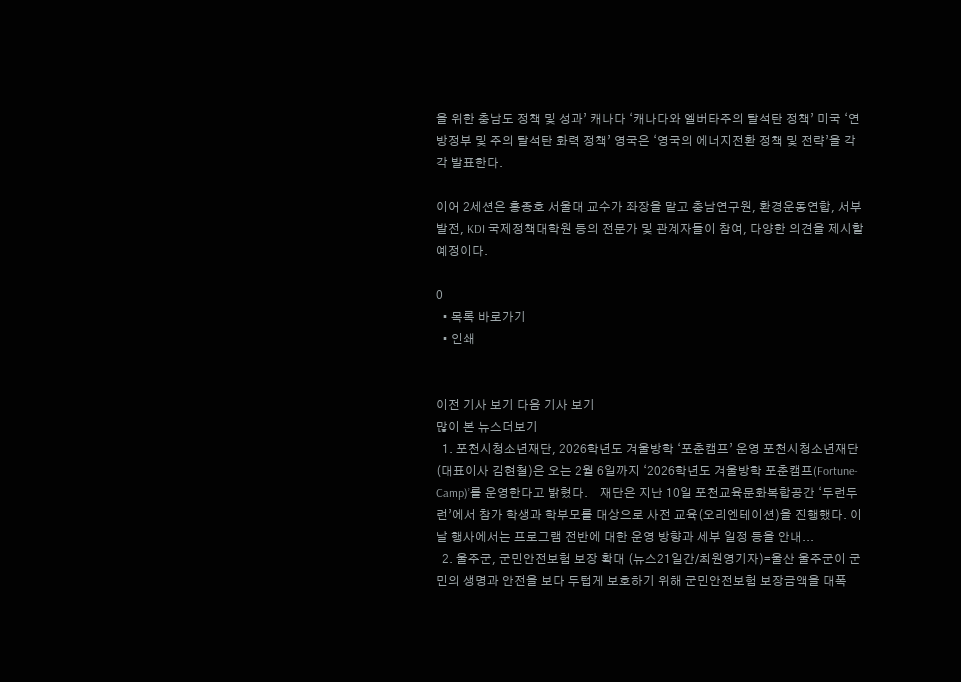을 위한 충남도 정책 및 성과’ 캐나다 ‘캐나다와 엘버타주의 탈석탄 정책’ 미국 ‘연방정부 및 주의 탈석탄 화력 정책’ 영국은 ‘영국의 에너지전환 정책 및 전략’을 각각 발표한다.

이어 2세션은 홍종호 서울대 교수가 좌장을 맡고 충남연구원, 환경운동연합, 서부발전, KDI 국제정책대학원 등의 전문가 및 관계자들이 참여, 다양한 의견을 제시할 예정이다.

0
  • 목록 바로가기
  • 인쇄


이전 기사 보기 다음 기사 보기
많이 본 뉴스더보기
  1. 포천시청소년재단, 2026학년도 겨울방학 ‘포춘캠프’ 운영 포천시청소년재단(대표이사 김현철)은 오는 2월 6일까지 ‘2026학년도 겨울방학 포춘캠프(Fortune-Camp)’를 운영한다고 밝혔다.    재단은 지난 10일 포천교육문화복합공간 ‘두런두런’에서 참가 학생과 학부모를 대상으로 사전 교육(오리엔테이션)을 진행했다. 이날 행사에서는 프로그램 전반에 대한 운영 방향과 세부 일정 등을 안내...
  2. 울주군, 군민안전보험 보장 확대 (뉴스21일간/최원영기자)=울산 울주군이 군민의 생명과 안전을 보다 두텁게 보호하기 위해 군민안전보험 보장금액을 대폭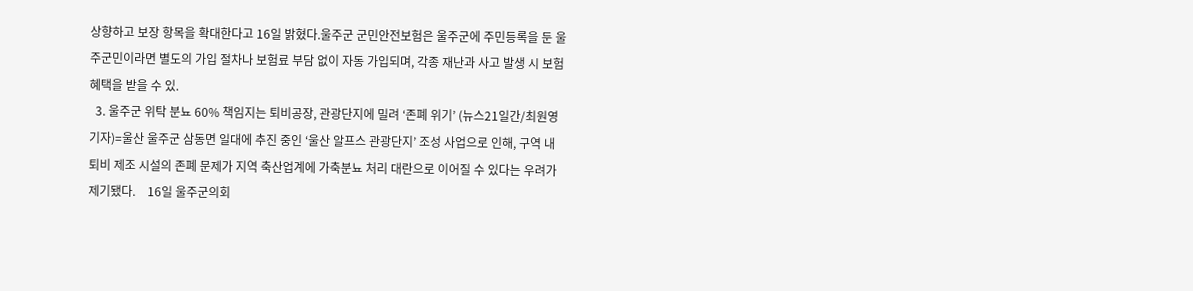상향하고 보장 항목을 확대한다고 16일 밝혔다.울주군 군민안전보험은 울주군에 주민등록을 둔 울주군민이라면 별도의 가입 절차나 보험료 부담 없이 자동 가입되며, 각종 재난과 사고 발생 시 보험 혜택을 받을 수 있.
  3. 울주군 위탁 분뇨 60% 책임지는 퇴비공장, 관광단지에 밀려 ‘존폐 위기’ (뉴스21일간/최원영기자)=울산 울주군 삼동면 일대에 추진 중인 ‘울산 알프스 관광단지’ 조성 사업으로 인해, 구역 내 퇴비 제조 시설의 존폐 문제가 지역 축산업계에 가축분뇨 처리 대란으로 이어질 수 있다는 우려가 제기됐다.    16일 울주군의회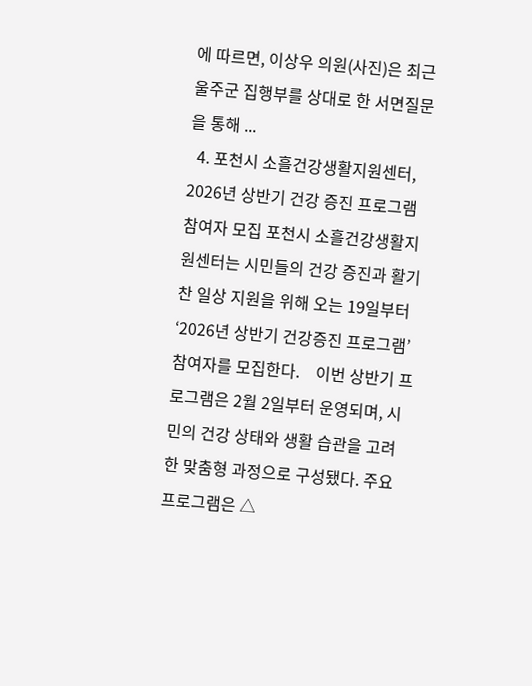에 따르면, 이상우 의원(사진)은 최근 울주군 집행부를 상대로 한 서면질문을 통해 ...
  4. 포천시 소흘건강생활지원센터, 2026년 상반기 건강 증진 프로그램 참여자 모집 포천시 소흘건강생활지원센터는 시민들의 건강 증진과 활기찬 일상 지원을 위해 오는 19일부터 ‘2026년 상반기 건강증진 프로그램’ 참여자를 모집한다.    이번 상반기 프로그램은 2월 2일부터 운영되며, 시민의 건강 상태와 생활 습관을 고려한 맞춤형 과정으로 구성됐다. 주요 프로그램은 △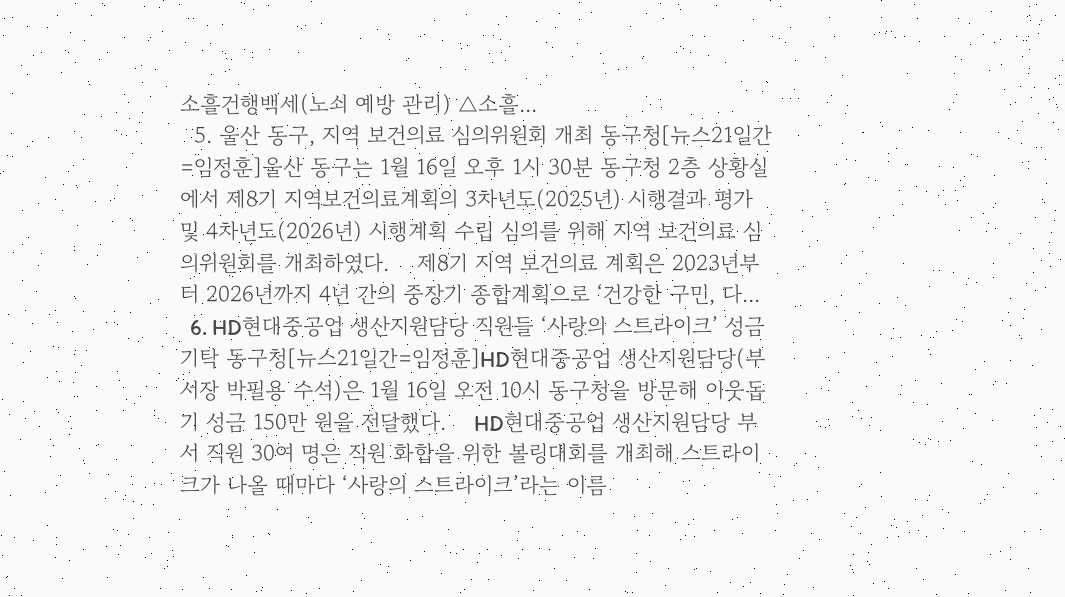소흘건행백세(노쇠 예방 관리) △소흘...
  5. 울산 동구, 지역 보건의료 심의위원회 개최 동구청[뉴스21일간=임정훈]울산 동구는 1월 16일 오후 1시 30분 동구청 2층 상황실에서 제8기 지역보건의료계획의 3차년도(2025년) 시행결과 평가 및 4차년도(2026년) 시행계획 수립 심의를 위해 지역 보건의료 심의위원회를 개최하였다.    제8기 지역 보건의료 계획은 2023년부터 2026년까지 4년 간의 중장기 종합계획으로 ‘건강한 구민, 다...
  6. HD현대중공업 생산지원담당 직원들 ‘사랑의 스트라이크’ 성금 기탁 동구청[뉴스21일간=임정훈]HD현대중공업 생산지원담당(부서장 박필용 수석)은 1월 16일 오전 10시 동구청을 방문해 이웃돕기 성금 150만 원을 전달했다.    HD현대중공업 생산지원담당 부서 직원 30여 명은 직원 화합을 위한 볼링대회를 개최해 스트라이크가 나올 때마다 ‘사랑의 스트라이크’라는 이름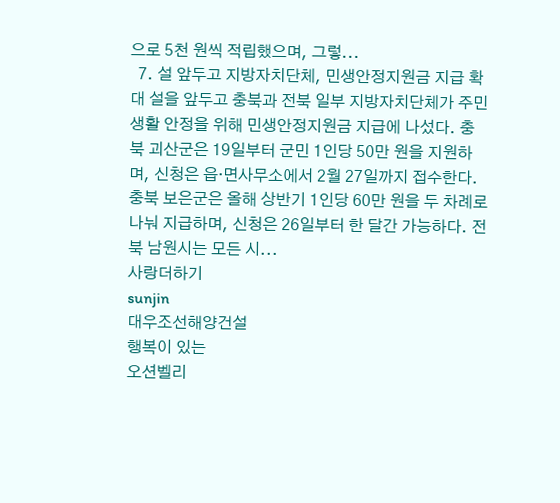으로 5천 원씩 적립했으며, 그렇...
  7. 설 앞두고 지방자치단체, 민생안정지원금 지급 확대 설을 앞두고 충북과 전북 일부 지방자치단체가 주민 생활 안정을 위해 민생안정지원금 지급에 나섰다. 충북 괴산군은 19일부터 군민 1인당 50만 원을 지원하며, 신청은 읍·면사무소에서 2월 27일까지 접수한다. 충북 보은군은 올해 상반기 1인당 60만 원을 두 차례로 나눠 지급하며, 신청은 26일부터 한 달간 가능하다. 전북 남원시는 모든 시...
사랑더하기
sunjin
대우조선해양건설
행복이 있는
오션벨리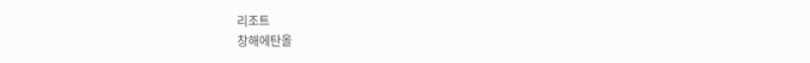리조트
창해에탄올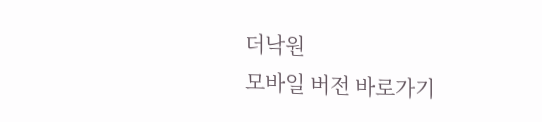더낙원
모바일 버전 바로가기